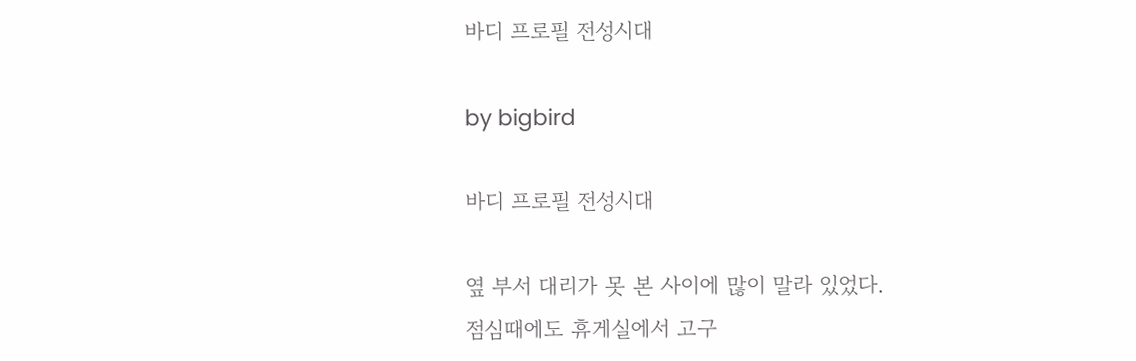바디 프로필 전성시대

by bigbird

바디 프로필 전성시대

옆 부서 대리가 못 본 사이에 많이 말라 있었다.
점심때에도 휴게실에서 고구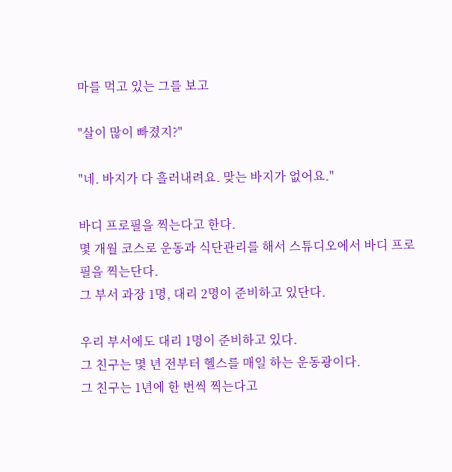마를 먹고 있는 그를 보고

"살이 많이 빠졌지?"

"네. 바지가 다 흘러내려요. 맞는 바지가 없어요."

바디 프로필을 찍는다고 한다.
몇 개월 코스로 운동과 식단관리를 해서 스튜디오에서 바디 프로필을 찍는단다.
그 부서 과장 1명, 대리 2명이 준비하고 있단다.

우리 부서에도 대리 1명이 준비하고 있다.
그 친구는 몇 년 전부터 헬스를 매일 하는 운동광이다.
그 친구는 1년에 한 번씩 찍는다고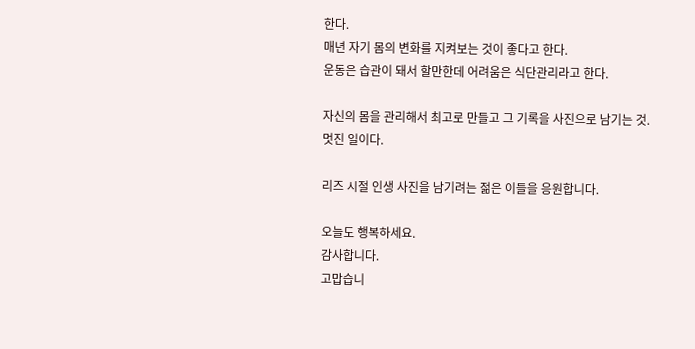한다.
매년 자기 몸의 변화를 지켜보는 것이 좋다고 한다.
운동은 습관이 돼서 할만한데 어려움은 식단관리라고 한다.

자신의 몸을 관리해서 최고로 만들고 그 기록을 사진으로 남기는 것.
멋진 일이다.

리즈 시절 인생 사진을 남기려는 젊은 이들을 응원합니다.

오늘도 행복하세요.
감사합니다.
고맙습니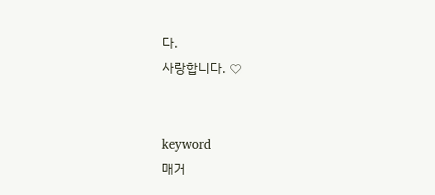다.
사랑합니다. ♡


keyword
매거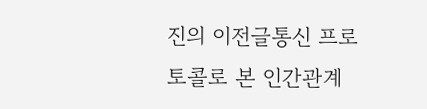진의 이전글통신 프로토콜로 본 인간관계